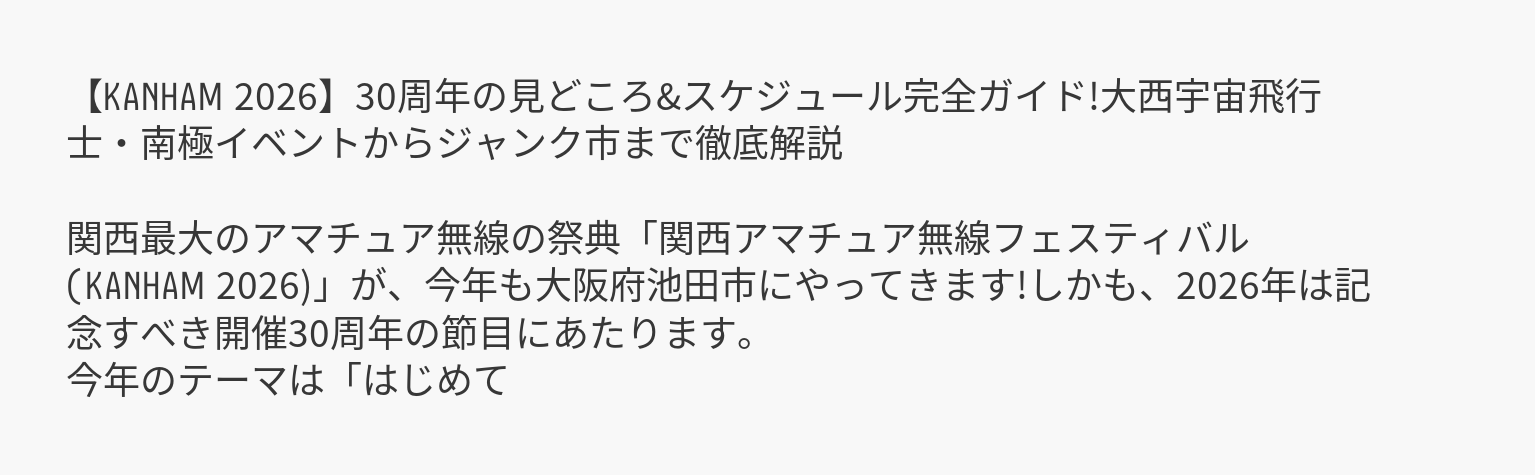【KANHAM 2026】30周年の見どころ&スケジュール完全ガイド!大西宇宙飛行士・南極イベントからジャンク市まで徹底解説

関西最大のアマチュア無線の祭典「関西アマチュア無線フェスティバル(KANHAM 2026)」が、今年も大阪府池田市にやってきます!しかも、2026年は記念すべき開催30周年の節目にあたります。
今年のテーマは「はじめて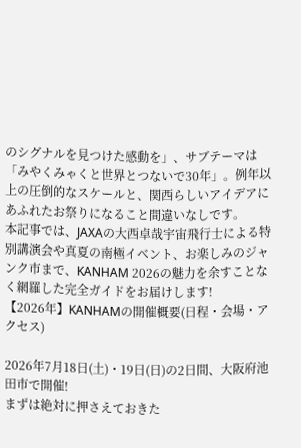のシグナルを見つけた感動を」、サブテーマは「みやくみゃくと世界とつないで30年」。例年以上の圧倒的なスケールと、関西らしいアイデアにあふれたお祭りになること間違いなしです。
本記事では、JAXAの大西卓哉宇宙飛行士による特別講演会や真夏の南極イベント、お楽しみのジャンク市まで、KANHAM 2026の魅力を余すことなく網羅した完全ガイドをお届けします!
【2026年】KANHAMの開催概要(日程・会場・アクセス)

2026年7月18日(土)・19日(日)の2日間、大阪府池田市で開催!
まずは絶対に押さえておきた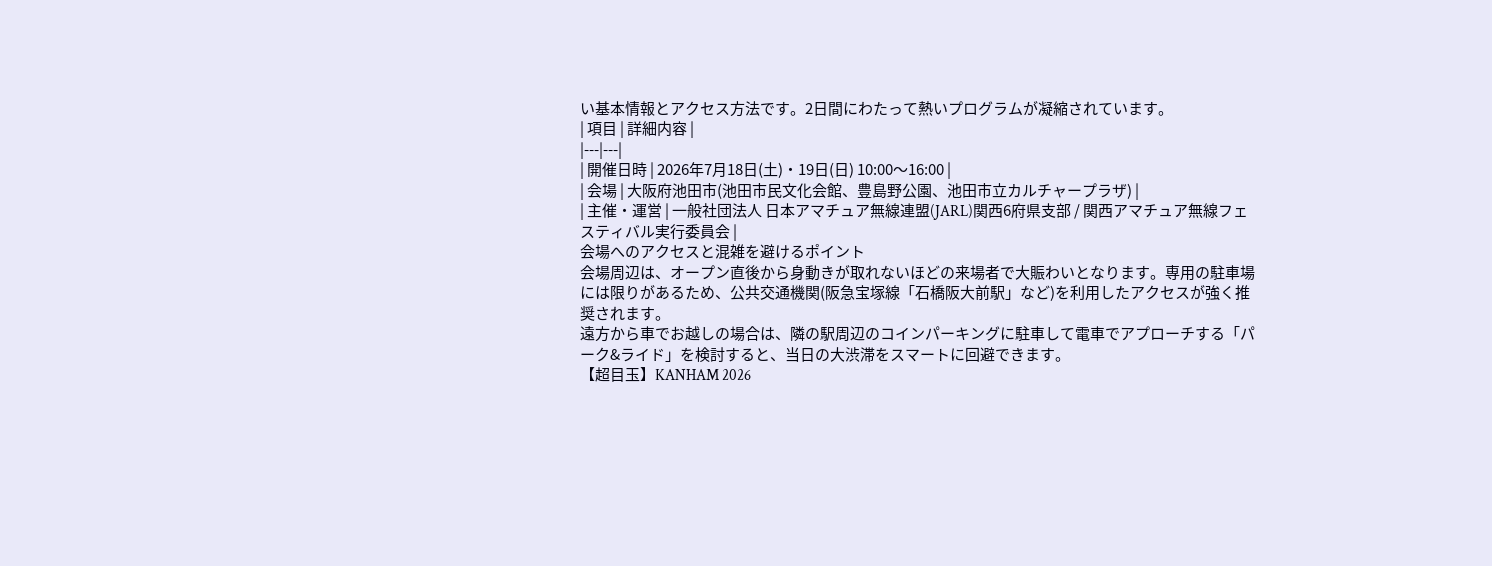い基本情報とアクセス方法です。2日間にわたって熱いプログラムが凝縮されています。
| 項目 | 詳細内容 |
|---|---|
| 開催日時 | 2026年7月18日(土)・19日(日) 10:00〜16:00 |
| 会場 | 大阪府池田市(池田市民文化会館、豊島野公園、池田市立カルチャープラザ) |
| 主催・運営 | 一般社団法人 日本アマチュア無線連盟(JARL)関西6府県支部 / 関西アマチュア無線フェスティバル実行委員会 |
会場へのアクセスと混雑を避けるポイント
会場周辺は、オープン直後から身動きが取れないほどの来場者で大賑わいとなります。専用の駐車場には限りがあるため、公共交通機関(阪急宝塚線「石橋阪大前駅」など)を利用したアクセスが強く推奨されます。
遠方から車でお越しの場合は、隣の駅周辺のコインパーキングに駐車して電車でアプローチする「パーク&ライド」を検討すると、当日の大渋滞をスマートに回避できます。
【超目玉】KANHAM 2026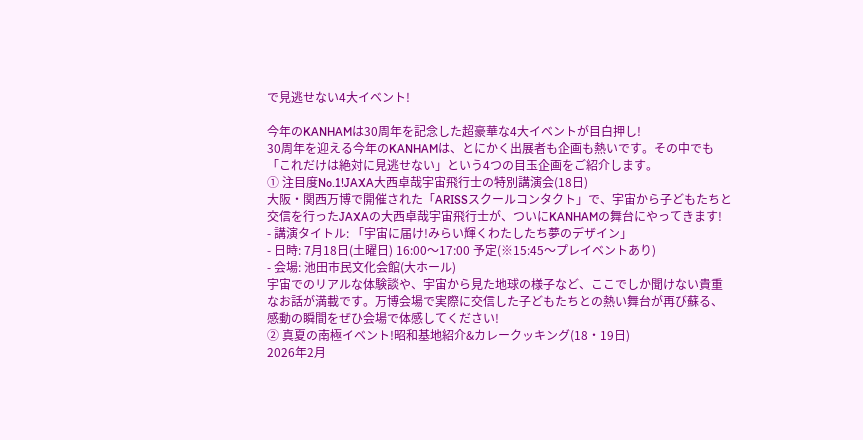で見逃せない4大イベント!

今年のKANHAMは30周年を記念した超豪華な4大イベントが目白押し!
30周年を迎える今年のKANHAMは、とにかく出展者も企画も熱いです。その中でも「これだけは絶対に見逃せない」という4つの目玉企画をご紹介します。
① 注目度No.1!JAXA大西卓哉宇宙飛行士の特別講演会(18日)
大阪・関西万博で開催された「ARISSスクールコンタクト」で、宇宙から子どもたちと交信を行ったJAXAの大西卓哉宇宙飛行士が、ついにKANHAMの舞台にやってきます!
- 講演タイトル: 「宇宙に届け!みらい輝くわたしたち夢のデザイン」
- 日時: 7月18日(土曜日) 16:00〜17:00 予定(※15:45〜プレイベントあり)
- 会場: 池田市民文化会館(大ホール)
宇宙でのリアルな体験談や、宇宙から見た地球の様子など、ここでしか聞けない貴重なお話が満載です。万博会場で実際に交信した子どもたちとの熱い舞台が再び蘇る、感動の瞬間をぜひ会場で体感してください!
② 真夏の南極イベント!昭和基地紹介&カレークッキング(18・19日)
2026年2月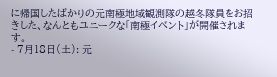に帰国したばかりの元南極地域観測隊の越冬隊員をお招きした、なんともユニークな「南極イベント」が開催されます。
- 7月18日(土): 元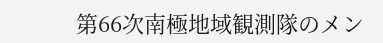第66次南極地域観測隊のメン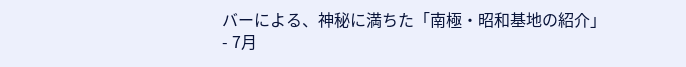バーによる、神秘に満ちた「南極・昭和基地の紹介」
- 7月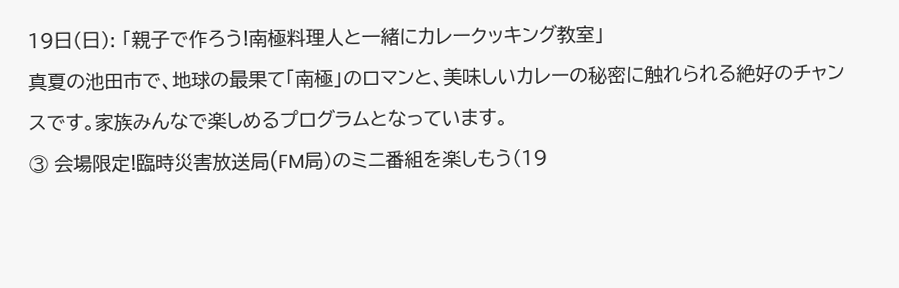19日(日): 「親子で作ろう!南極料理人と一緒にカレークッキング教室」
真夏の池田市で、地球の最果て「南極」のロマンと、美味しいカレーの秘密に触れられる絶好のチャンスです。家族みんなで楽しめるプログラムとなっています。
③ 会場限定!臨時災害放送局(FM局)のミニ番組を楽しもう(19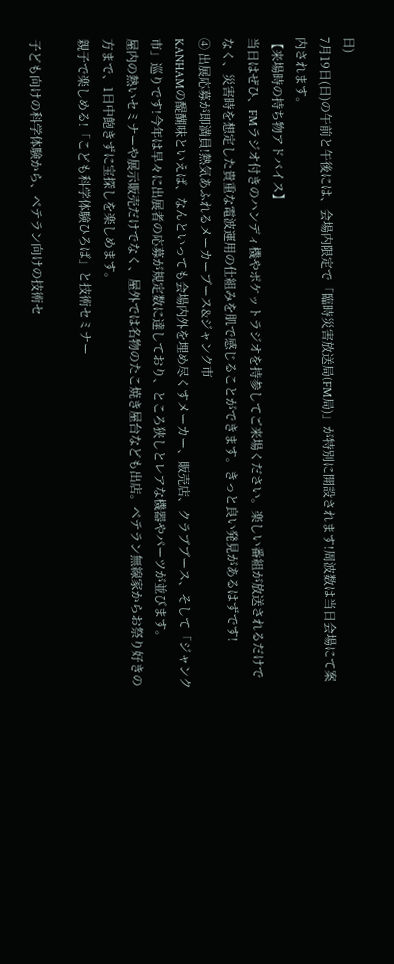日)
7月19日(日)の午前と午後には、会場内限定で「臨時災害放送局(FM局)」が特別に開設されます!周波数は当日会場にて案内されます。
【来場時の持ち物アドバイス】
当日はぜひ、FMラジオ付きのハンディ機やポケットラジオを持参してご来場ください。楽しい番組が放送されるだけでなく、災害時を想定した貴重な電波運用の仕組みを肌で感じることができます。きっと良い発見があるはずです!
④ 出展応募が即満員!熱気あふれるメーカーブース&ジャンク市
KANHAMの醍醐味といえば、なんといっても会場内外を埋め尽くすメーカー、販売店、クラブブース、そして「ジャンク市」巡りです!今年は早々に出展者の応募が規定数に達しており、ところ狭しとレアな機器やパーツが並びます。
屋内の熱いセミナーや展示販売だけでなく、屋外では名物のたこ焼き屋台なども出店。ベテラン無線家からお祭り好きの方まで、1日中飽きずに宝探しを楽しめます。
親子で楽しめる!「こども科学体験ひろば」と技術セミナー

子ども向けの科学体験から、ベテラン向けの技術セ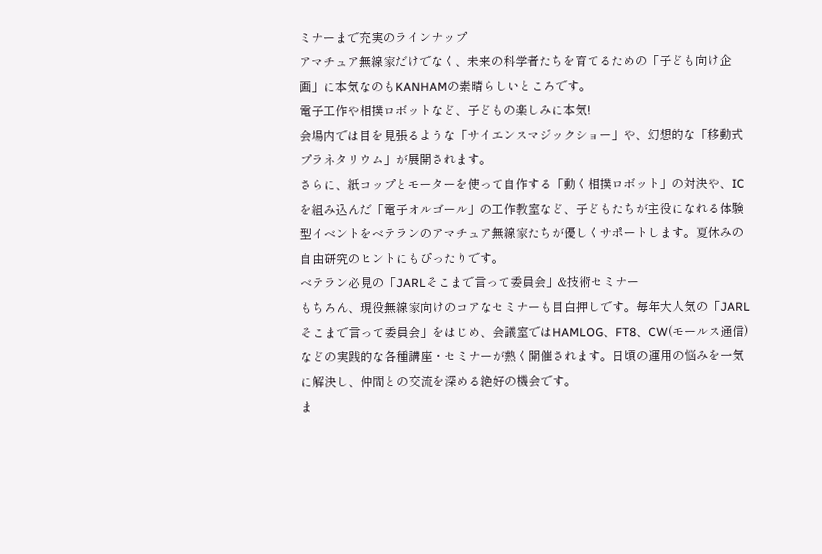ミナーまで充実のラインナップ
アマチュア無線家だけでなく、未来の科学者たちを育てるための「子ども向け企画」に本気なのもKANHAMの素晴らしいところです。
電子工作や相撲ロボットなど、子どもの楽しみに本気!
会場内では目を見張るような「サイエンスマジックショー」や、幻想的な「移動式プラネタリウム」が展開されます。
さらに、紙コップとモーターを使って自作する「動く相撲ロボット」の対決や、ICを組み込んだ「電子オルゴール」の工作教室など、子どもたちが主役になれる体験型イベントをベテランのアマチュア無線家たちが優しくサポートします。夏休みの自由研究のヒントにもぴったりです。
ベテラン必見の「JARLそこまで言って委員会」&技術セミナー
もちろん、現役無線家向けのコアなセミナーも目白押しです。毎年大人気の「JARLそこまで言って委員会」をはじめ、会議室ではHAMLOG、FT8、CW(モールス通信)などの実践的な各種講座・セミナーが熱く開催されます。日頃の運用の悩みを一気に解決し、仲間との交流を深める絶好の機会です。
ま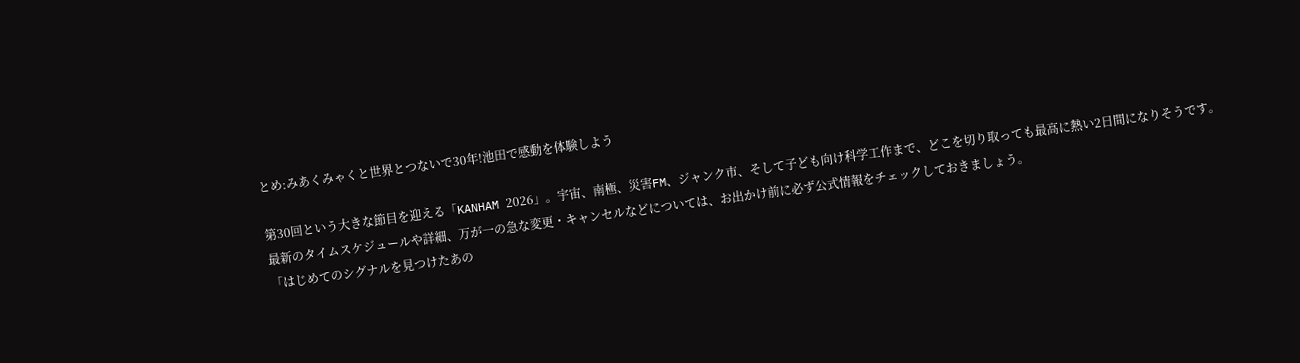とめ:みあくみゃくと世界とつないで30年!池田で感動を体験しよう

第30回という大きな節目を迎える「KANHAM 2026」。宇宙、南極、災害FM、ジャンク市、そして子ども向け科学工作まで、どこを切り取っても最高に熱い2日間になりそうです。
最新のタイムスケジュールや詳細、万が一の急な変更・キャンセルなどについては、お出かけ前に必ず公式情報をチェックしておきましょう。
「はじめてのシグナルを見つけたあの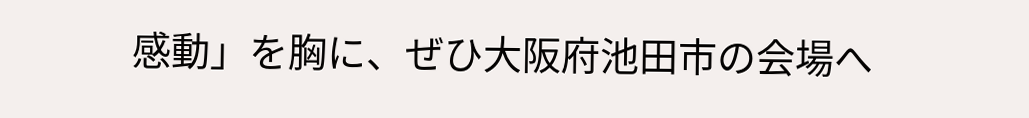感動」を胸に、ぜひ大阪府池田市の会場へ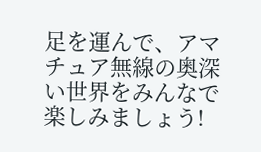足を運んで、アマチュア無線の奥深い世界をみんなで楽しみましょう!